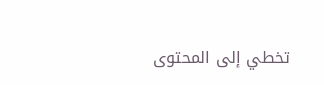تخطي إلى المحتوى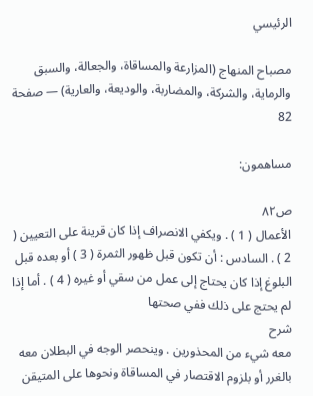الرئيسي

مصباح المنهاج (المزارعة والمساقاة، والجعالة، والسبق والرماية، والشركة، والمضاربة، والوديعة، والعارية) — صفحة 82

مساهمون:

ص٨٢
الأعمال ( 1 ) . ويكفي الانصراف إذا كان قرينة على التعيين ( 2 ) . السادس : أن تكون قبل ظهور الثمرة ( 3 ) أو بعده قبل البلوغ إذا كان يحتاج إلى عمل من سقي أو غيره ( 4 ) . أما إذا لم يحتج على ذلك ففي صحتها
شرح
معه شيء من المحذورين . وينحصر الوجه في البطلان معه بالغرر أو بلزوم الاقتصار في المساقاة ونحوها على المتيقن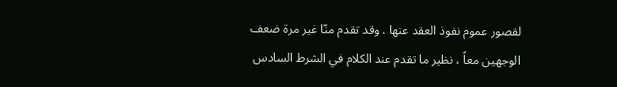لقصور عموم نفوذ العقد عنها . وقد تقدم منّا غير مرة ضعف الوجهين معاً ، نظير ما تقدم عند الكلام في الشرط السادس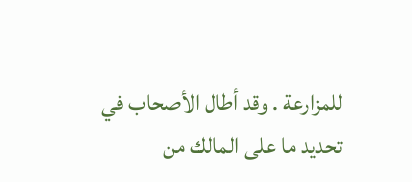للمزارعة . وقد أطال الأصحاب في تحديد ما على المالك من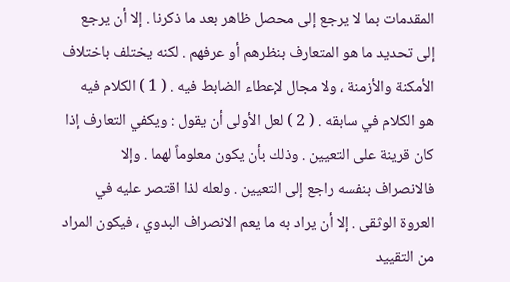المقدمات بما لا يرجع إلى محصل ظاهر بعد ما ذكرنا . إلا أن يرجع إلى تحديد ما هو المتعارف بنظرهم أو عرفهم . لكنه يختلف باختلاف الأمكنة والأزمنة ، ولا مجال لإعطاء الضابط فيه . ( 1 ) الكلام فيه هو الكلام في سابقه . ( 2 ) لعل الأولى أن يقول : ويكفي التعارف إذا كان قرينة على التعيين . وذلك بأن يكون معلوماً لهما . وإلا فالانصراف بنفسه راجع إلى التعيين . ولعله لذا اقتصر عليه في العروة الوثقى . إلا أن يراد به ما يعم الانصراف البدوي ، فيكون المراد من التقييد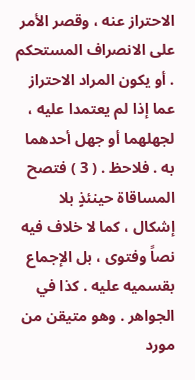الاحتراز عنه ، وقصر الأمر على الانصراف المستحكم . أو يكون المراد الاحتراز عما إذا لم يعتمدا عليه ، لجهلهما أو جهل أحدهما به . فلاحظ . ( 3 ) فتصح المساقاة حينئذٍ بلا إشكال ، كما لا خلاف فيه نصاً وفتوى ، بل الإجماع بقسميه عليه . كذا في الجواهر . وهو متيقن من مورد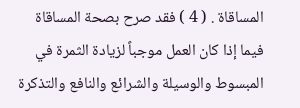المساقاة . ( 4 ) فقد صرح بصحة المساقاة فيما إذا كان العمل موجباً لزيادة الثمرة في المبسوط والوسيلة والشرائع والنافع والتذكرة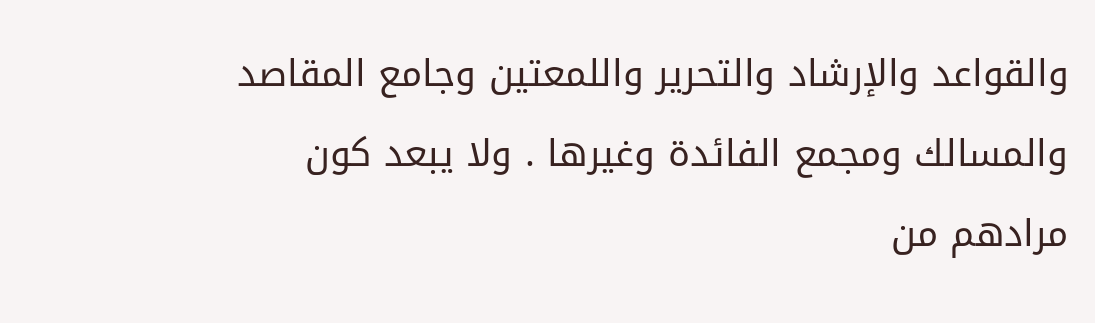والقواعد والإرشاد والتحرير واللمعتين وجامع المقاصد والمسالك ومجمع الفائدة وغيرها . ولا يبعد كون مرادهم من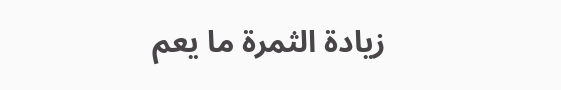زيادة الثمرة ما يعم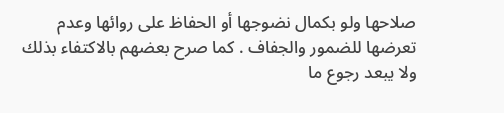صلاحها ولو بكمال نضوجها أو الحفاظ على روائها وعدم تعرضها للضمور والجفاف . كما صرح بعضهم بالاكتفاء بذلك ولا يبعد رجوع ما